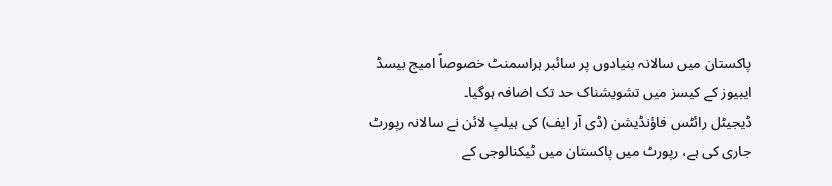پاکستان میں سالانہ بنیادوں پر سائبر ہراسمنٹ خصوصاً امیج بیسڈ ایبیوز کے کیسز میں تشویشناک حد تک اضافہ ہوگیا۔
ڈیجیٹل رائٹس فاؤنڈیشن (ڈی آر ایف) کی ہیلپ لائن نے سالانہ رپورٹ جاری کی ہے، رپورٹ میں پاکستان میں ٹیکنالوجی کے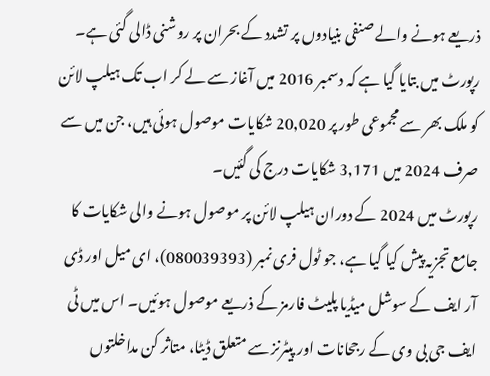ذریعے ہونے والے صنفی بنیادوں پر تشدد کے بحران پر روشنی ڈالی گئی ہے۔
رپورٹ میں بتایا گیا ہے کہ دسمبر 2016 میں آغاز سے لے کر اب تک ہیلپ لائن کو ملک بھر سے مجموعی طور پر 20,020 شکایات موصول ہوئی ہیں، جن میں سے صرف 2024 میں 3,171 شکایات درج کی گئیں۔
رپورٹ میں 2024 کے دوران ہیلپ لائن پر موصول ہونے والی شکایات کا جامع تجزیہ پیش کیا گیا ہے، جو ٹول فری نمبر (080039393)، ای میل اور ڈی آر ایف کے سوشل میڈیا پلیٹ فارمز کے ذریعے موصول ہوئیں۔ اس میں ٹی ایف جی بی وی کے رجحانات اور پیٹرنز سے متعلق ڈیٹا، متاثر کن مداخلتوں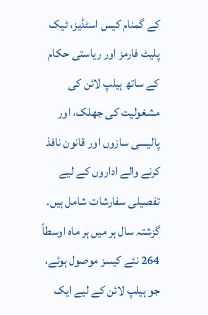کے گمنام کیس اسٹڈیز، ٹیک پلیٹ فارمز اور ریاستی حکام کے ساتھ ہیلپ لائن کی مشغولیت کی جھلک، اور پالیسی سازوں اور قانون نافذ کرنے والے اداروں کے لیے تفصیلی سفارشات شامل ہیں۔
گزشتہ سال ہر میں ہر ماہ اوسطاً 264 نئے کیسز موصول ہوئے، جو ہیلپ لائن کے لیے ایک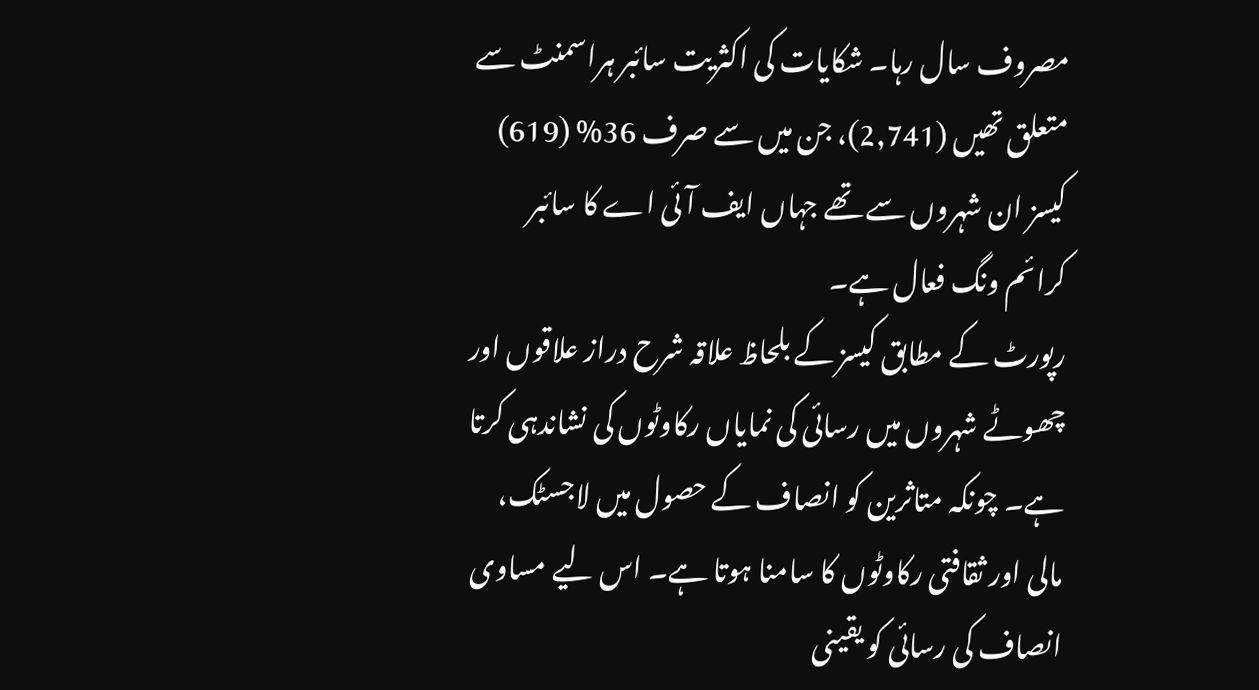مصروف سال رہا۔ شکایات کی اکثریت سائبر ہراسمنٹ سے متعلق تھیں (2,741)، جن میں سے صرف 36% (619) کیسز ان شہروں سے تھے جہاں ایف آئی اے کا سائبر کرائم ونگ فعال ہے۔
رپورٹ کے مطابق کیسز کے بلحاظ علاقہ شرح دراز علاقوں اور چھوٹے شہروں میں رسائی کی نمایاں رکاوٹوں کی نشاندہی کرتا ہے۔ چونکہ متاثرین کو انصاف کے حصول میں لاجسٹک، مالی اور ثقافتی رکاوٹوں کا سامنا ہوتا ہے۔ اس لیے مساوی انصاف کی رسائی کو یقینی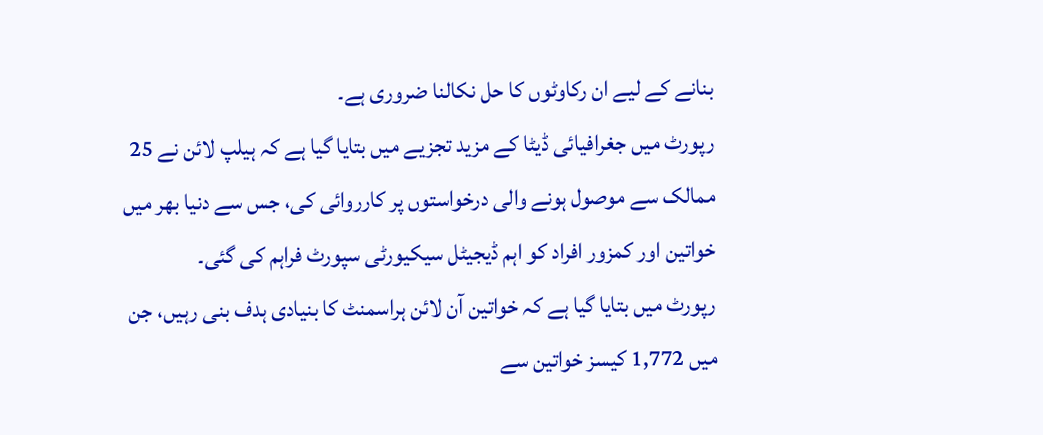بنانے کے لیے ان رکاوٹوں کا حل نکالنا ضروری ہے۔
رپورٹ میں جغرافیائی ڈیٹا کے مزید تجزیے میں بتایا گیا ہے کہ ہیلپ لائن نے 25 ممالک سے موصول ہونے والی درخواستوں پر کارروائی کی، جس سے دنیا بھر میں خواتین اور کمزور افراد کو اہم ڈیجیٹل سیکیورٹی سپورٹ فراہم کی گئی۔
رپورٹ میں بتایا گیا ہے کہ خواتین آن لائن ہراسمنٹ کا بنیادی ہدف بنی رہیں، جن میں 1,772 کیسز خواتین سے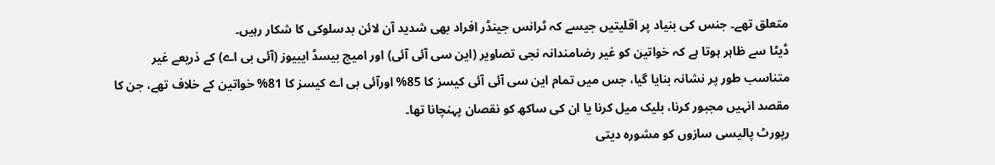متعلق تھے۔ جنس کی بنیاد پر اقلیتیں جیسے کہ ٹرانس جینڈر افراد بھی شدید آن لائن بدسلوکی کا شکار رہیں۔
ڈیٹا سے ظاہر ہوتا ہے کہ خواتین کو غیر رضامندانہ نجی تصاویر (این سی آئی آئی) اور امیج بیسڈ ایبیوز (آئی بی اے) کے ذریعے غیر متناسب طور پر نشانہ بنایا گیا، جس میں تمام این سی آئی آئی کیسز کا 85% اورآئی بی اے کیسز کا 81% خواتین کے خلاف تھے، جن کا مقصد انہیں مجبور کرنا، بلیک میل کرنا یا ان کی ساکھ کو نقصان پہنچانا تھا۔
رپورٹ پالیسی سازوں کو مشورہ دیتی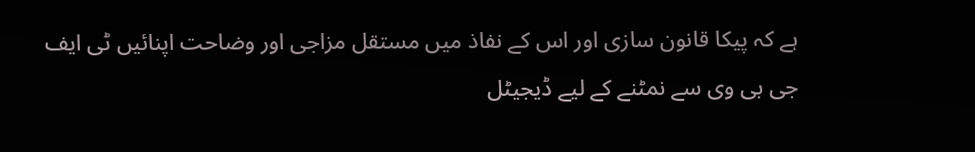ہے کہ پیکا قانون سازی اور اس کے نفاذ میں مستقل مزاجی اور وضاحت اپنائیں ٹی ایف جی بی وی سے نمٹنے کے لیے ڈیجیٹل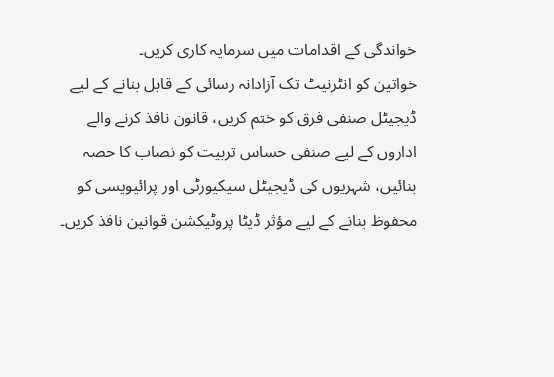خواندگی کے اقدامات میں سرمایہ کاری کریں۔
خواتین کو انٹرنیٹ تک آزادانہ رسائی کے قابل بنانے کے لیے ڈیجیٹل صنفی فرق کو ختم کریں، قانون نافذ کرنے والے اداروں کے لیے صنفی حساس تربیت کو نصاب کا حصہ بنائیں، شہریوں کی ڈیجیٹل سیکیورٹی اور پرائیویسی کو محفوظ بنانے کے لیے مؤثر ڈیٹا پروٹیکشن قوانین نافذ کریں۔